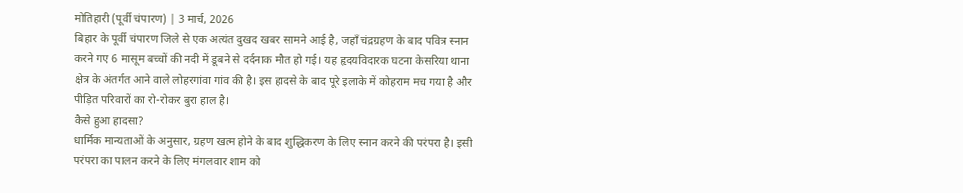मोतिहारी (पूर्वी चंपारण) | 3 मार्च, 2026
बिहार के पूर्वी चंपारण जिले से एक अत्यंत दुखद खबर सामने आई है, जहाँ चंद्रग्रहण के बाद पवित्र स्नान करने गए 6 मासूम बच्चों की नदी में डूबने से दर्दनाक मौत हो गई। यह हृदयविदारक घटना केसरिया थाना क्षेत्र के अंतर्गत आने वाले लोहरगांवा गांव की है। इस हादसे के बाद पूरे इलाके में कोहराम मच गया है और पीड़ित परिवारों का रो-रोकर बुरा हाल है।
कैसे हुआ हादसा?
धार्मिक मान्यताओं के अनुसार, ग्रहण खत्म होने के बाद शुद्धिकरण के लिए स्नान करने की परंपरा है। इसी परंपरा का पालन करने के लिए मंगलवार शाम को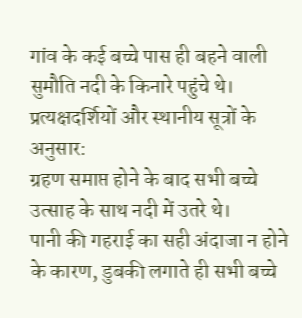गांव के कई बच्चे पास ही बहने वाली सुमौति नदी के किनारे पहुंचे थे।
प्रत्यक्षदर्शियों और स्थानीय सूत्रों के अनुसार:
ग्रहण समाप्त होने के बाद सभी बच्चे उत्साह के साथ नदी में उतरे थे।
पानी की गहराई का सही अंदाजा न होने के कारण, डुबकी लगाते ही सभी बच्चे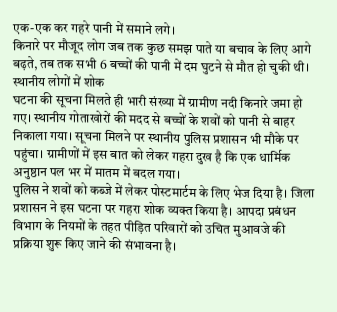एक-एक कर गहरे पानी में समाने लगे।
किनारे पर मौजूद लोग जब तक कुछ समझ पाते या बचाव के लिए आगे बढ़ते, तब तक सभी 6 बच्चों की पानी में दम घुटने से मौत हो चुकी थी।
स्थानीय लोगों में शोक
घटना की सूचना मिलते ही भारी संख्या में ग्रामीण नदी किनारे जमा हो गए। स्थानीय गोताखोरों की मदद से बच्चों के शवों को पानी से बाहर निकाला गया। सूचना मिलने पर स्थानीय पुलिस प्रशासन भी मौके पर पहुंचा। ग्रामीणों में इस बात को लेकर गहरा दुख है कि एक धार्मिक अनुष्ठान पल भर में मातम में बदल गया।
पुलिस ने शवों को कब्जे में लेकर पोस्टमार्टम के लिए भेज दिया है। जिला प्रशासन ने इस घटना पर गहरा शोक व्यक्त किया है। आपदा प्रबंधन विभाग के नियमों के तहत पीड़ित परिवारों को उचित मुआवजे की प्रक्रिया शुरू किए जाने की संभावना है।